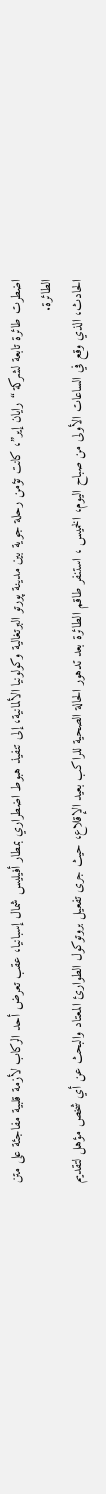اضطرت طائرة تابعة لشركة “رايان إير”، كانت تؤمن رحلة جوية بين مدينة پورتو البرتغالية وكولونيا الألمانية، إلى تنفيذ هبوط اضطراري بمطار أفيليس شمال إسبانيا، عقب تعرض أحد الركاب لأزمة قلبية مفاجئة على متن الطائرة.
الحادث، الذي وقع في الساعات الأولى من صباح اليوم، الخميس ، استنفر طاقم الطائرة بعد تدهور الحالة الصحية للراكب بعيد الإقلاع، حيث جرى تفعيل بروتوكول الطوارئ المعتاد والبحث عن أي شخص مؤهل لتقديم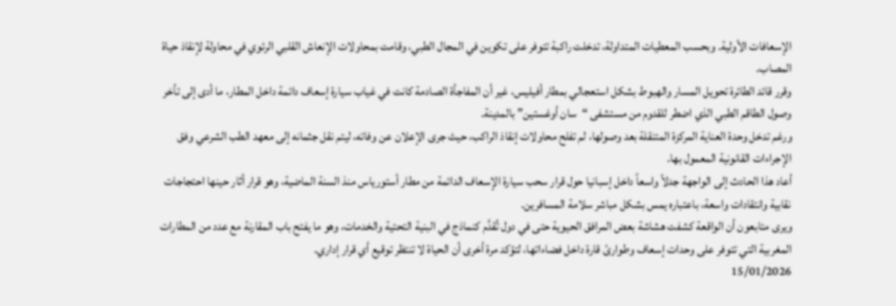الإسعافات الأولية. وبحسب المعطيات المتداولة، تدخلت راكبة تتوفر على تكوين في المجال الطبي، وقامت بمحاولات الإنعاش القلبي الرئوي في محاولة لإنقاذ حياة المصاب.
وقرر قائد الطائرة تحويل المسار والهبوط بشكل استعجالي بمطار أفيليس، غير أن المفاجأة الصادمة كانت في غياب سيارة إسعاف دائمة داخل المطار، ما أدى إلى تأخر وصول الطاقم الطبي الذي اضطر للقدوم من مستشفى “سان أوغستين” بالمدينة.
ورغم تدخل وحدة العناية المركزة المتنقلة بعد وصولها، لم تفلح محاولات إنقاذ الراكب، حيث جرى الإعلان عن وفاته، ليتم نقل جثمانه إلى معهد الطب الشرعي وفق الإجراءات القانونية المعمول بها.
أعاد هذا الحادث إلى الواجهة جدلاً واسعاً داخل إسبانيا حول قرار سحب سيارة الإسعاف الدائمة من مطار أستورياس منذ السنة الماضية، وهو قرار أثار حينها احتجاجات نقابية وانتقادات واسعة، باعتباره يمس بشكل مباشر سلامة المسافرين.
ويرى متابعون أن الواقعة كشفت هشاشة بعض المرافق الحيوية حتى في دول تُقدَّم كنماذج في البنية التحتية والخدمات، وهو ما يفتح باب المقارنة مع عدد من المطارات المغربية التي تتوفر على وحدات إسعاف وطوارئ قارة داخل فضاءاتها، لتؤكد مرة أخرى أن الحياة لا تنتظر توقيع أي قرار إداري.
15/01/2026